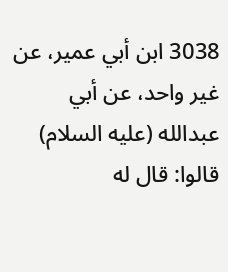3038 ابن أبي عمير، عن غير واحد، عن أبي عبدالله (عليه السلام) قالوا: قال له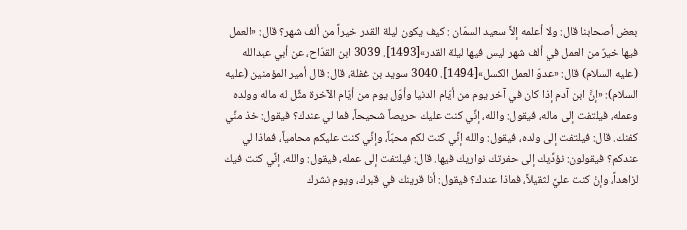بعض أصحابنا قال: ولا أعلمه إلاَّ سعيد السمّان : كيف يكون ليلة القدر خيراً من ألف شهر؟ قال: «العمل فيها خيرٌ من العمل في ألف شهر ليس فيها ليلة القدر»[1493]. 3039 ابن القدّاح، عن أبي عبدالله (عليه السلام) قال: «عدوّ العمل الكسل»[1494]. 3040 سويد بن غفلة، قال: قال أمير المؤمنين (عليه السلام): «إنَّ ابن آدم إذا كان في آخر يوم من أيّام الدنيا وأوّل يوم من أيّام الآخرة مثِّل له ماله وولده وعمله، فيلتفت إلى ماله، فيقول: والله، إنِّي كنت عليك حريصاً شحيحاً، فما لي عندك؟ فيقول: خذ منِّي كفنك. قال: فيلتفت إلى ولده، فيقول: والله إنِّي كنت لكم محبّاً، وإنِّي كنت عليكم محامياً، فماذا لي عندكم؟ فيقولون: نؤدِّيك إلى حفرتك نواريك فيها. قال: فيلتفت إلى عمله، فيقول: والله، إنِّي كنت فيك لزاهداً، وإنْ كنت عليَّ لثقيلاً، فماذا عندك؟ فيقول: أنا قرينك في قبرك، ويوم نشرك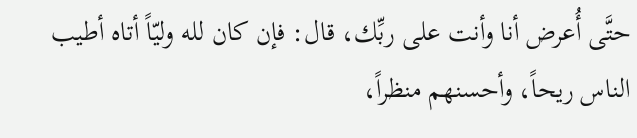حتَّى أُعرض أنا وأنت على ربِّك، قال: فإن كان لله وليّاً أتاه أطيب الناس ريحاً، وأحسنهم منظراً،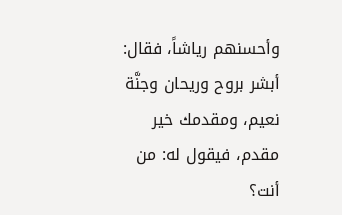وأحسنهم رياشاً، فقال: أبشر بروح وريحان وجنَّة نعيم، ومقدمك خير مقدم، فيقول له: من أنت؟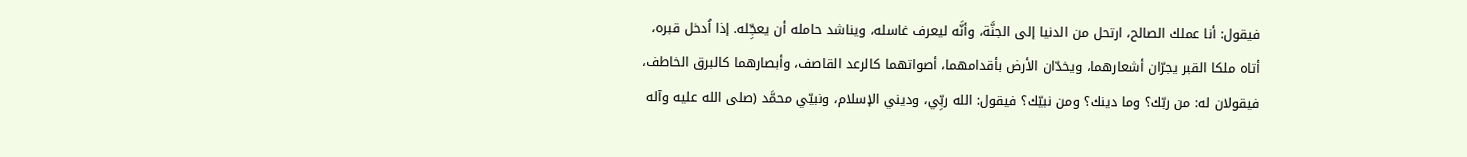فيقول: أنا عملك الصالح، ارتحل من الدنيا إلى الجنَّة، وأنَّه ليعرف غاسله، ويناشد حامله أن يعجِّله. إذا اُدخل قبره، أتاه ملكا القبر يجرّان أشعارهما، ويخدّان الأرض بأقدامهما، أصواتهما كالرعد القاصف، وأبصارهما كالبرق الخاطف، فيقولان له: من ربّك؟ وما دينك؟ ومن نبيّك؟ فيقول: الله ربِّي، وديني الإسلام، ونبيّي محمَّد (صلى الله عليه وآله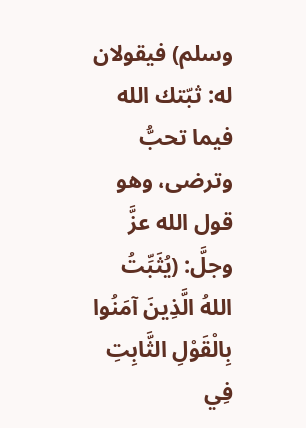وسلم) فيقولان له: ثبّتك الله فيما تحبُّ وترضى، وهو قول الله عزَّ وجلَّ: (يُثَبِّتُ اللهُ الَّذِينَ آمَنُوا بِالْقَوْلِ الثَّابِتِ فِي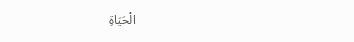الْحَيَاةِ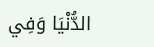الدُّنْيَا وَفِي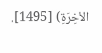الاْخِرَةِ) [1495].